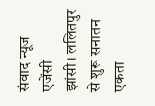संवाद न्यूज एजेंसी
झांसी। ललितपुर से शुरू सनातन एकता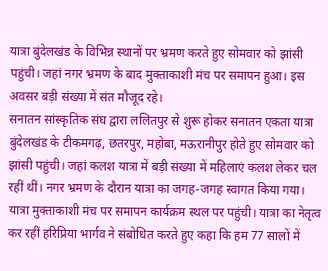यात्रा बुंदेलखंड के विभिन्न स्थानों पर भ्रमण करते हुए सोमवार को झांसी पहुंची। जहां नगर भ्रमण के बाद मुक्ताकाशी मंच पर समापन हुआ। इस अवसर बड़ी संख्या में संत मौजूद रहे।
सनातन सांस्कृतिक संघ द्वारा ललितपुर से शुरू होकर सनातन एकता यात्रा बुंदेलखंड के टीकमगढ़, छतरपुर, महोबा, मऊरानीपुर होते हुए सोमवार को झांसी पहुंची। जहां कलश यात्रा में बड़ी संख्या में महिलाएं कलश लेकर चल रहीं थीं। नगर भ्रमण के दौरान यात्रा का जगह-जगह स्वागत किया गया। यात्रा मुक्ताकाशी मंच पर समापन कार्यक्रम स्थल पर पहुंची। यात्रा का नेतृत्व कर रहीं हरिप्रिया भार्गव ने संबोधित करते हुए कहा कि हम 77 सालों में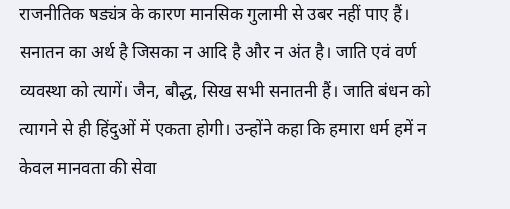राजनीतिक षड्यंत्र के कारण मानसिक गुलामी से उबर नहीं पाए हैं। सनातन का अर्थ है जिसका न आदि है और न अंत है। जाति एवं वर्ण व्यवस्था को त्यागें। जैन, बौद्ध, सिख सभी सनातनी हैं। जाति बंधन को त्यागने से ही हिंदुओं में एकता होगी। उन्होंने कहा कि हमारा धर्म हमें न केवल मानवता की सेवा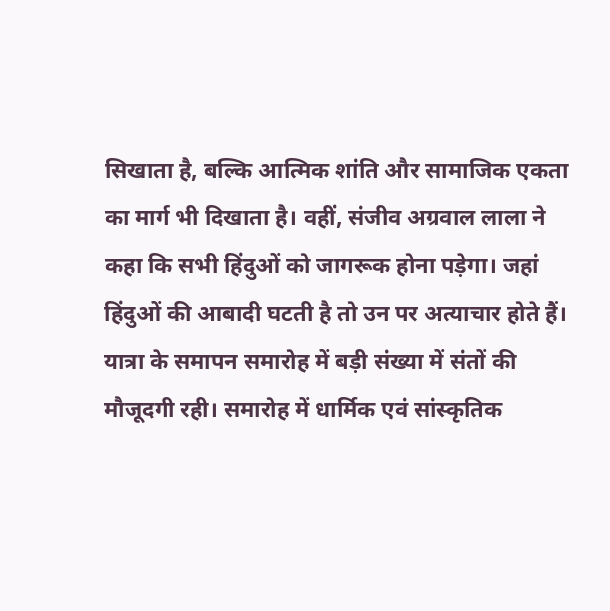सिखाता है, बल्कि आत्मिक शांति और सामाजिक एकता का मार्ग भी दिखाता है। वहीं, संजीव अग्रवाल लाला ने कहा कि सभी हिंदुओं को जागरूक होना पड़ेगा। जहां हिंदुओं की आबादी घटती है तो उन पर अत्याचार होते हैं। यात्रा के समापन समारोह में बड़ी संख्या में संतों की मौजूदगी रही। समारोह में धार्मिक एवं सांस्कृतिक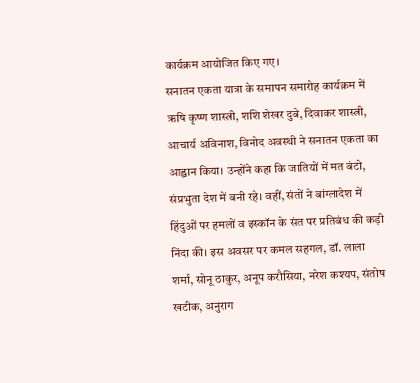कार्यक्रम आयोजित किए गए।
सनातन एकता यात्रा के समापन समारोह कार्यक्रम में ऋषि कृष्ण शास्त्री, शशि शेखर दुबे, दिवाकर शास्त्री, आचार्य अविनाश, विनोद अवस्थी ने सनातन एकता का आह्वान किया। उन्होंने कहा कि जातियों में मत बंटो, संप्रभुता देश में बनी रहे। वहीं, संतों ने बांग्लादेश में हिंदुओं पर हमलों व इस्कॉन के संत पर प्रतिबंध की कड़ी निंदा की। इस अवसर पर कमल सहगल, डॉ. लाला शर्मा, सोनू ठाकुर, अनूप करौसिया, नरेश कश्यप, संतोष खटीक, अनुराग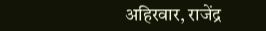अहिरवार, राजेंद्र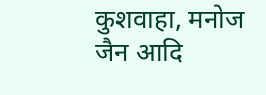कुशवाहा, मनोज जैन आदि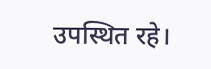उपस्थित रहे।